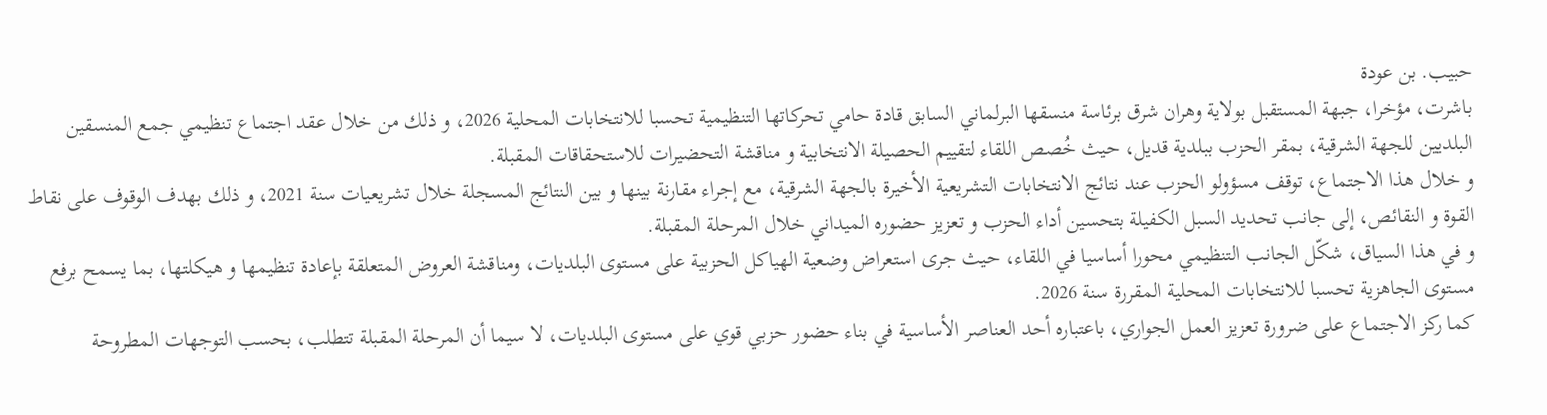حبيب. بن عودة
باشرت، مؤخرا، جبهة المستقبل بولاية وهران شرق برئاسة منسقها البرلماني السابق قادة حامي تحركاتها التنظيمية تحسبا للانتخابات المحلية 2026، و ذلك من خلال عقد اجتماع تنظيمي جمع المنسقين البلديين للجهة الشرقية، بمقر الحزب ببلدية قديل، حيث خُصص اللقاء لتقييم الحصيلة الانتخابية و مناقشة التحضيرات للاستحقاقات المقبلة.
و خلال هذا الاجتماع، توقف مسؤولو الحزب عند نتائج الانتخابات التشريعية الأخيرة بالجهة الشرقية، مع إجراء مقارنة بينها و بين النتائج المسجلة خلال تشريعيات سنة 2021، و ذلك بهدف الوقوف على نقاط القوة و النقائص، إلى جانب تحديد السبل الكفيلة بتحسين أداء الحزب و تعزيز حضوره الميداني خلال المرحلة المقبلة.
و في هذا السياق، شكّل الجانب التنظيمي محورا أساسيا في اللقاء، حيث جرى استعراض وضعية الهياكل الحزبية على مستوى البلديات، ومناقشة العروض المتعلقة بإعادة تنظيمها و هيكلتها، بما يسمح برفع مستوى الجاهزية تحسبا للانتخابات المحلية المقررة سنة 2026.
كما ركز الاجتماع على ضرورة تعزيز العمل الجواري، باعتباره أحد العناصر الأساسية في بناء حضور حزبي قوي على مستوى البلديات، لا سيما أن المرحلة المقبلة تتطلب، بحسب التوجهات المطروحة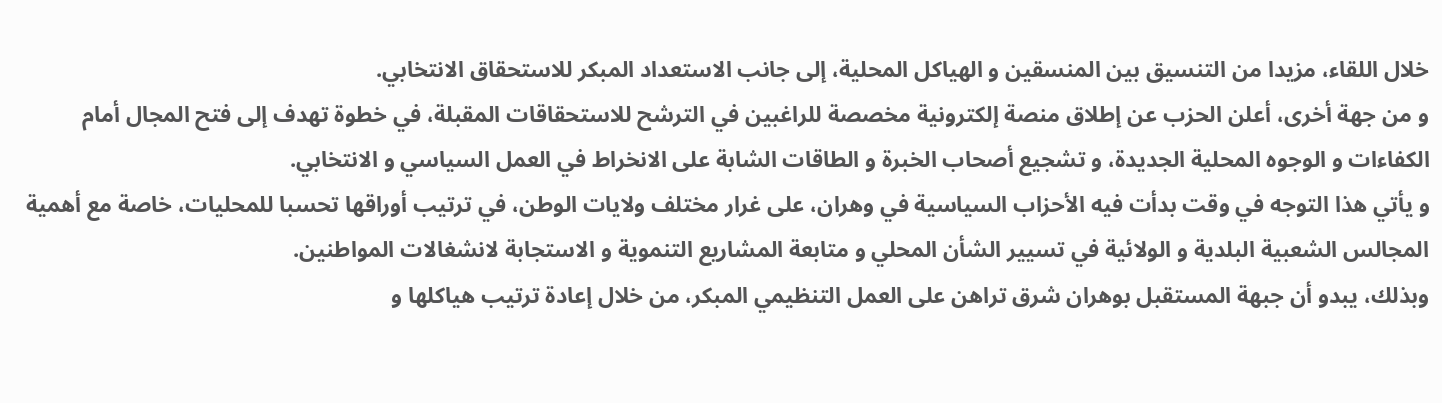خلال اللقاء، مزيدا من التنسيق بين المنسقين و الهياكل المحلية، إلى جانب الاستعداد المبكر للاستحقاق الانتخابي.
و من جهة أخرى، أعلن الحزب عن إطلاق منصة إلكترونية مخصصة للراغبين في الترشح للاستحقاقات المقبلة، في خطوة تهدف إلى فتح المجال أمام الكفاءات و الوجوه المحلية الجديدة، و تشجيع أصحاب الخبرة و الطاقات الشابة على الانخراط في العمل السياسي و الانتخابي.
و يأتي هذا التوجه في وقت بدأت فيه الأحزاب السياسية في وهران، على غرار مختلف ولايات الوطن، في ترتيب أوراقها تحسبا للمحليات، خاصة مع أهمية المجالس الشعبية البلدية و الولائية في تسيير الشأن المحلي و متابعة المشاريع التنموية و الاستجابة لانشغالات المواطنين.
وبذلك، يبدو أن جبهة المستقبل بوهران شرق تراهن على العمل التنظيمي المبكر، من خلال إعادة ترتيب هياكلها و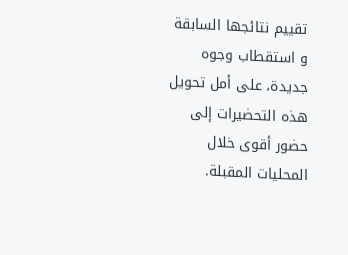تقييم نتائجها السابقة و استقطاب وجوه جديدة، على أمل تحويل هذه التحضيرات إلى حضور أقوى خلال المحليات المقبلة.